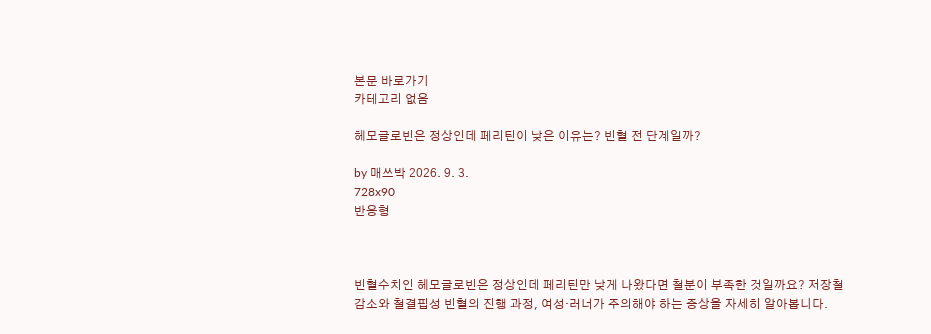본문 바로가기
카테고리 없음

헤모글로빈은 정상인데 페리틴이 낮은 이유는? 빈혈 전 단계일까?

by 매쓰박 2026. 9. 3.
728x90
반응형



빈혈수치인 헤모글로빈은 정상인데 페리틴만 낮게 나왔다면 철분이 부족한 것일까요? 저장철 감소와 철결핍성 빈혈의 진행 과정, 여성·러너가 주의해야 하는 증상을 자세히 알아봅니다.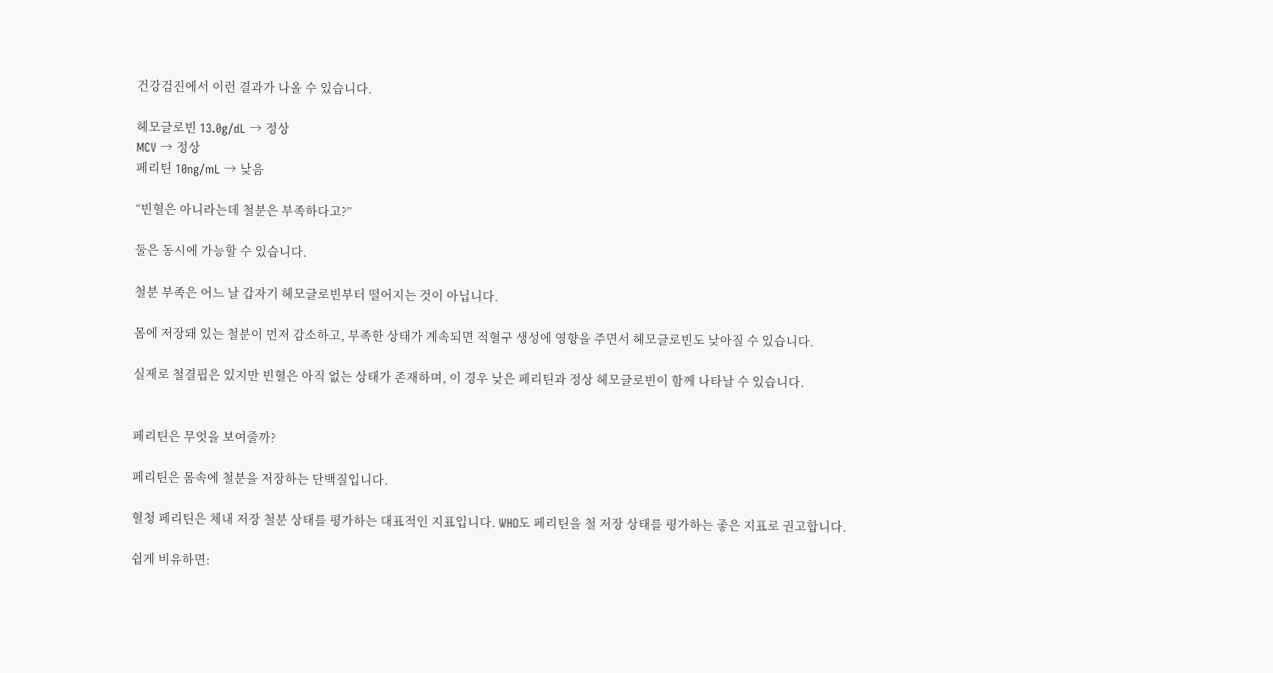건강검진에서 이런 결과가 나올 수 있습니다.

헤모글로빈 13.0g/dL → 정상
MCV → 정상
페리틴 10ng/mL → 낮음

“빈혈은 아니라는데 철분은 부족하다고?”

둘은 동시에 가능할 수 있습니다.

철분 부족은 어느 날 갑자기 헤모글로빈부터 떨어지는 것이 아닙니다.

몸에 저장돼 있는 철분이 먼저 감소하고, 부족한 상태가 계속되면 적혈구 생성에 영향을 주면서 헤모글로빈도 낮아질 수 있습니다.

실제로 철결핍은 있지만 빈혈은 아직 없는 상태가 존재하며, 이 경우 낮은 페리틴과 정상 헤모글로빈이 함께 나타날 수 있습니다.


페리틴은 무엇을 보여줄까?

페리틴은 몸속에 철분을 저장하는 단백질입니다.

혈청 페리틴은 체내 저장 철분 상태를 평가하는 대표적인 지표입니다. WHO도 페리틴을 철 저장 상태를 평가하는 좋은 지표로 권고합니다.

쉽게 비유하면: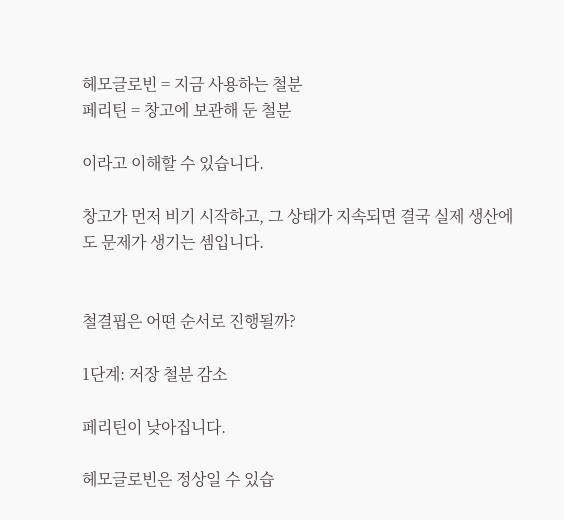헤모글로빈 = 지금 사용하는 철분
페리틴 = 창고에 보관해 둔 철분

이라고 이해할 수 있습니다.

창고가 먼저 비기 시작하고, 그 상태가 지속되면 결국 실제 생산에도 문제가 생기는 셈입니다.


철결핍은 어떤 순서로 진행될까?

1단계: 저장 철분 감소

페리틴이 낮아집니다.

헤모글로빈은 정상일 수 있습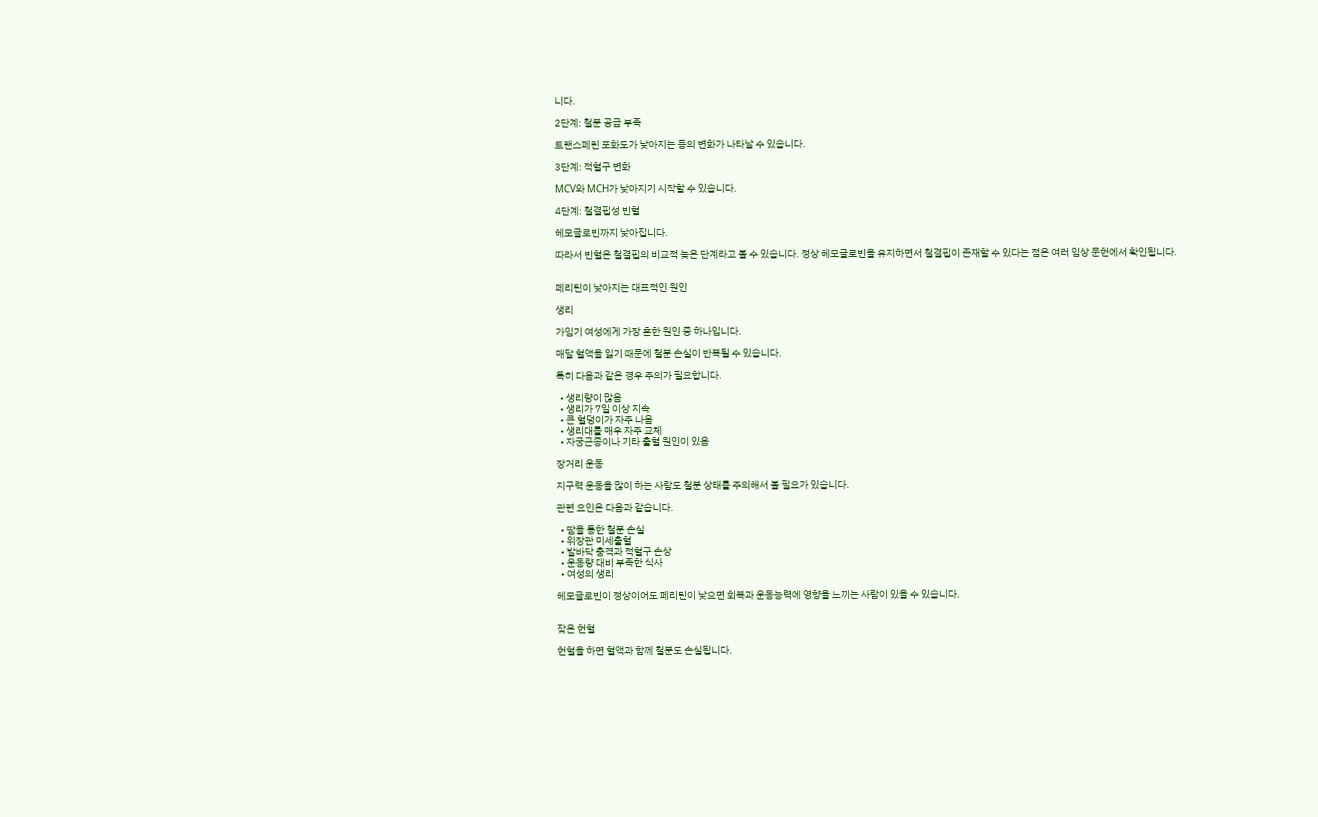니다.

2단계: 철분 공급 부족

트랜스페린 포화도가 낮아지는 등의 변화가 나타날 수 있습니다.

3단계: 적혈구 변화

MCV와 MCH가 낮아지기 시작할 수 있습니다.

4단계: 철결핍성 빈혈

헤모글로빈까지 낮아집니다.

따라서 빈혈은 철결핍의 비교적 늦은 단계라고 볼 수 있습니다. 정상 헤모글로빈을 유지하면서 철결핍이 존재할 수 있다는 점은 여러 임상 문헌에서 확인됩니다.


페리틴이 낮아지는 대표적인 원인

생리

가임기 여성에게 가장 흔한 원인 중 하나입니다.

매달 혈액을 잃기 때문에 철분 손실이 반복될 수 있습니다.

특히 다음과 같은 경우 주의가 필요합니다.

  • 생리량이 많음
  • 생리가 7일 이상 지속
  • 큰 혈덩이가 자주 나옴
  • 생리대를 매우 자주 교체
  • 자궁근종이나 기타 출혈 원인이 있음

장거리 운동

지구력 운동을 많이 하는 사람도 철분 상태를 주의해서 볼 필요가 있습니다.

관련 요인은 다음과 같습니다.

  • 땀을 통한 철분 손실
  • 위장관 미세출혈
  • 발바닥 충격과 적혈구 손상
  • 운동량 대비 부족한 식사
  • 여성의 생리

헤모글로빈이 정상이어도 페리틴이 낮으면 회복과 운동능력에 영향을 느끼는 사람이 있을 수 있습니다.


잦은 헌혈

헌혈을 하면 혈액과 함께 철분도 손실됩니다.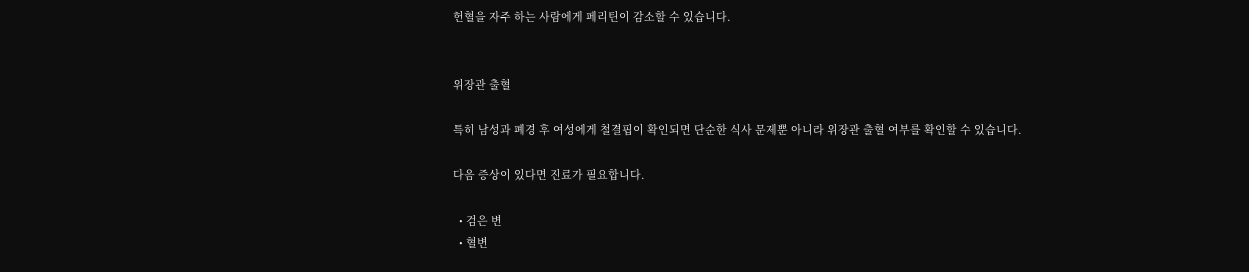헌혈을 자주 하는 사람에게 페리틴이 감소할 수 있습니다.


위장관 출혈

특히 남성과 폐경 후 여성에게 철결핍이 확인되면 단순한 식사 문제뿐 아니라 위장관 출혈 여부를 확인할 수 있습니다.

다음 증상이 있다면 진료가 필요합니다.

  • 검은 변
  • 혈변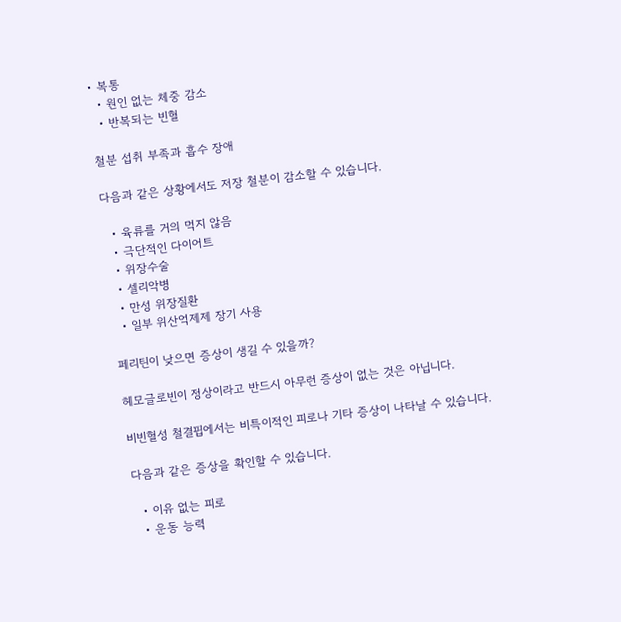• 복통
  • 원인 없는 체중 감소
  • 반복되는 빈혈

철분 섭취 부족과 흡수 장애

다음과 같은 상황에서도 저장 철분이 감소할 수 있습니다.

  • 육류를 거의 먹지 않음
  • 극단적인 다이어트
  • 위장수술
  • 셀리악병
  • 만성 위장질환
  • 일부 위산억제제 장기 사용

페리틴이 낮으면 증상이 생길 수 있을까?

헤모글로빈이 정상이라고 반드시 아무런 증상이 없는 것은 아닙니다.

비빈혈성 철결핍에서는 비특이적인 피로나 기타 증상이 나타날 수 있습니다.

다음과 같은 증상을 확인할 수 있습니다.

  • 이유 없는 피로
  • 운동 능력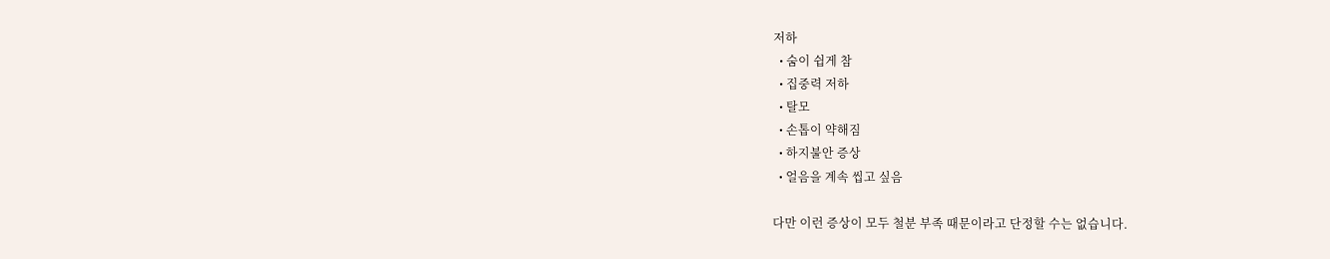저하
  • 숨이 쉽게 참
  • 집중력 저하
  • 탈모
  • 손톱이 약해짐
  • 하지불안 증상
  • 얼음을 계속 씹고 싶음

다만 이런 증상이 모두 철분 부족 때문이라고 단정할 수는 없습니다.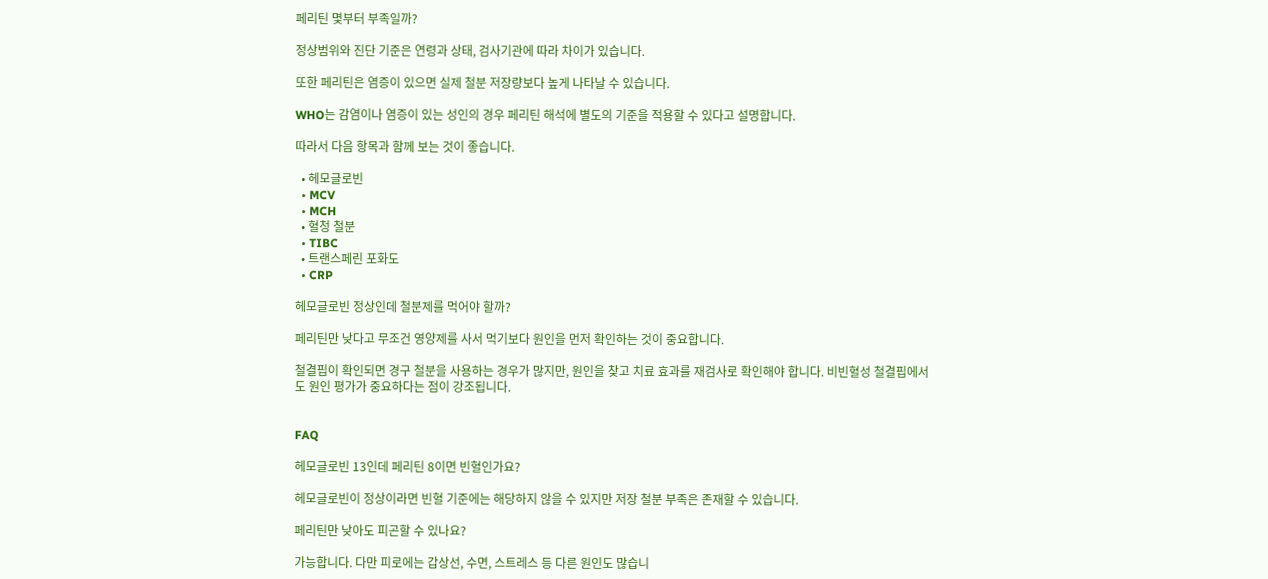페리틴 몇부터 부족일까?

정상범위와 진단 기준은 연령과 상태, 검사기관에 따라 차이가 있습니다.

또한 페리틴은 염증이 있으면 실제 철분 저장량보다 높게 나타날 수 있습니다.

WHO는 감염이나 염증이 있는 성인의 경우 페리틴 해석에 별도의 기준을 적용할 수 있다고 설명합니다.

따라서 다음 항목과 함께 보는 것이 좋습니다.

  • 헤모글로빈
  • MCV
  • MCH
  • 혈청 철분
  • TIBC
  • 트랜스페린 포화도
  • CRP

헤모글로빈 정상인데 철분제를 먹어야 할까?

페리틴만 낮다고 무조건 영양제를 사서 먹기보다 원인을 먼저 확인하는 것이 중요합니다.

철결핍이 확인되면 경구 철분을 사용하는 경우가 많지만, 원인을 찾고 치료 효과를 재검사로 확인해야 합니다. 비빈혈성 철결핍에서도 원인 평가가 중요하다는 점이 강조됩니다.


FAQ

헤모글로빈 13인데 페리틴 8이면 빈혈인가요?

헤모글로빈이 정상이라면 빈혈 기준에는 해당하지 않을 수 있지만 저장 철분 부족은 존재할 수 있습니다.

페리틴만 낮아도 피곤할 수 있나요?

가능합니다. 다만 피로에는 갑상선, 수면, 스트레스 등 다른 원인도 많습니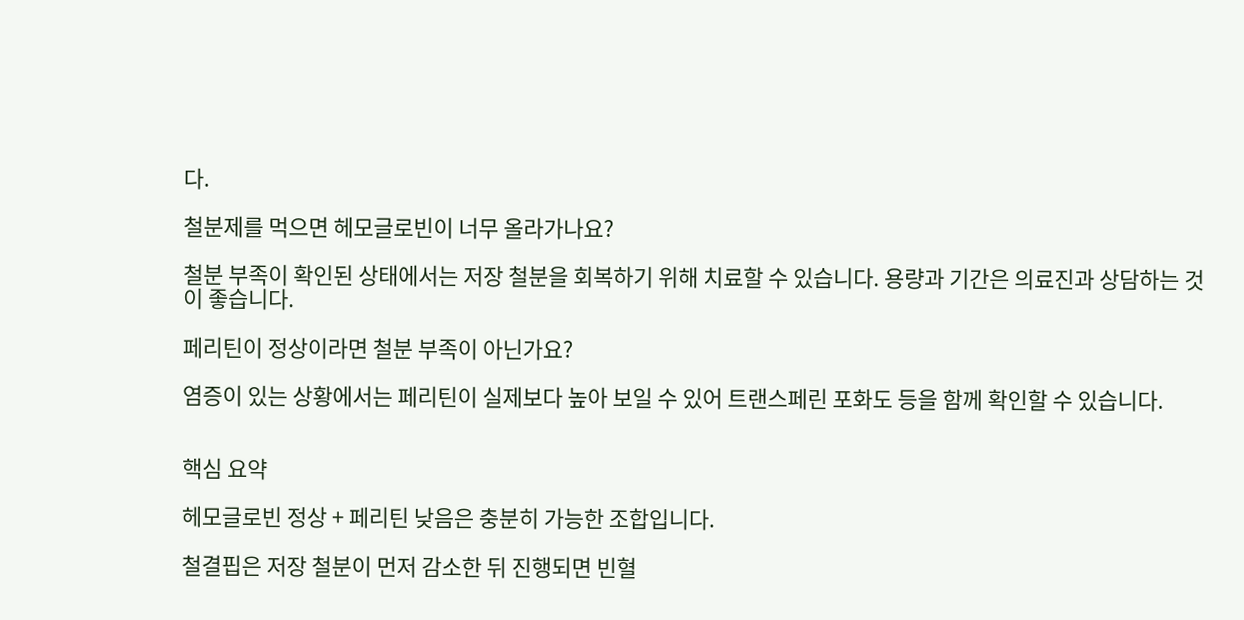다.

철분제를 먹으면 헤모글로빈이 너무 올라가나요?

철분 부족이 확인된 상태에서는 저장 철분을 회복하기 위해 치료할 수 있습니다. 용량과 기간은 의료진과 상담하는 것이 좋습니다.

페리틴이 정상이라면 철분 부족이 아닌가요?

염증이 있는 상황에서는 페리틴이 실제보다 높아 보일 수 있어 트랜스페린 포화도 등을 함께 확인할 수 있습니다.


핵심 요약

헤모글로빈 정상 + 페리틴 낮음은 충분히 가능한 조합입니다.

철결핍은 저장 철분이 먼저 감소한 뒤 진행되면 빈혈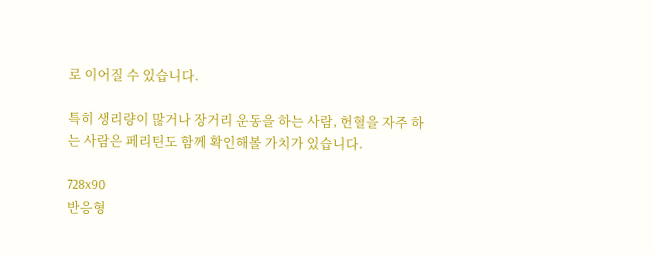로 이어질 수 있습니다.

특히 생리량이 많거나 장거리 운동을 하는 사람, 헌혈을 자주 하는 사람은 페리틴도 함께 확인해볼 가치가 있습니다.

728x90
반응형